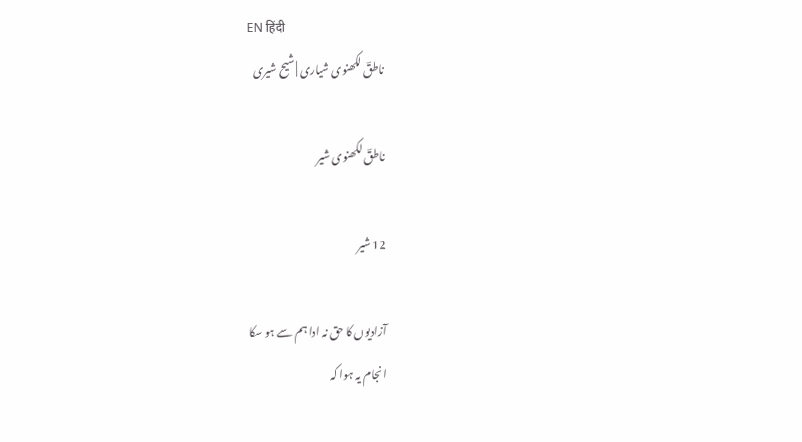EN हिंदी
ناطقؔ لکھنوی شیاری | شیح شیری

ناطقؔ لکھنوی شیر

12 شیر

آزادیوں کا حق نہ ادا ہم سے ہو سکا
انجام یہ ہوا کہ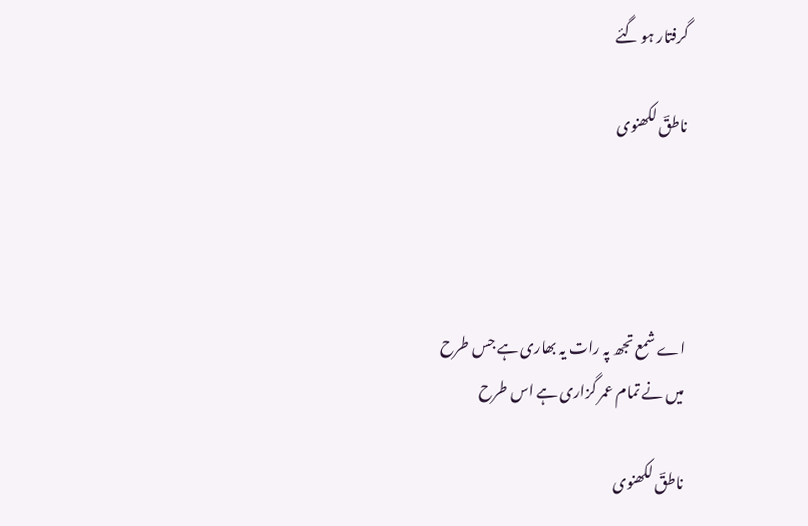گرفتار ہو گئے

ناطقؔ لکھنوی




اے شمع تجھ پہ رات یہ بھاری ہے جس طرح
میں نے تمام عمر گزاری ہے اس طرح

ناطقؔ لکھنوی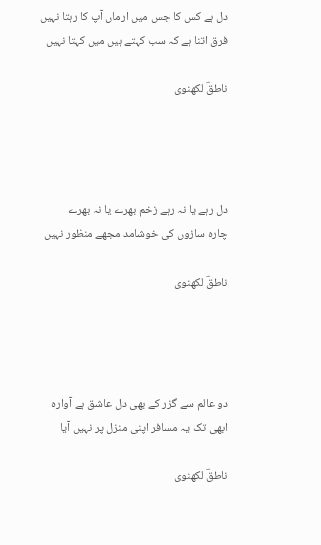دل ہے کس کا جس میں ارماں آپ کا رہتا نہیں
فرق اتنا ہے کہ سب کہتے ہیں میں کہتا نہیں

ناطقؔ لکھنوی




دل رہے یا نہ رہے زخم بھرے یا نہ بھرے
چارہ سازوں کی خوشامد مجھے منظور نہیں

ناطقؔ لکھنوی




دو عالم سے گزر کے بھی دل عاشق ہے آوارہ
ابھی تک یہ مسافر اپنی منزل پر نہیں آیا

ناطقؔ لکھنوی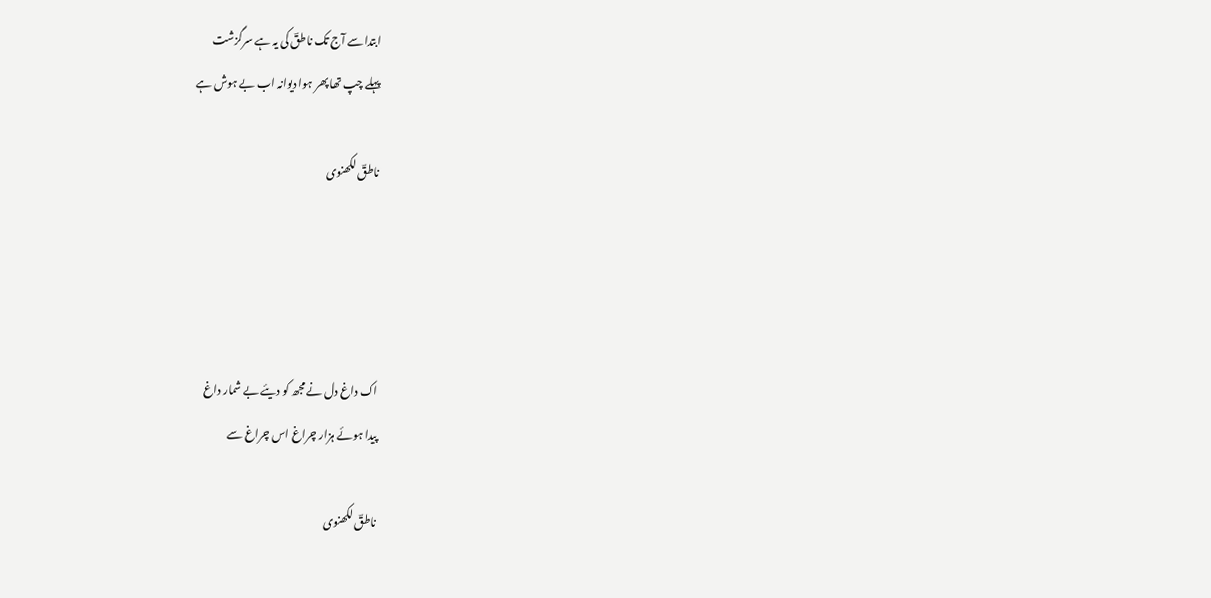ابتدا سے آج تک ناطقؔ کی یہ ہے سرگزشت
پہلے چپ تھا پھر ہوا دیوانہ اب بے ہوش ہے

ناطقؔ لکھنوی




اک داغ دل نے مجھ کو دیئے بے شمار داغ
پیدا ہوئے ہزار چراغ اس چراغ سے

ناطقؔ لکھنوی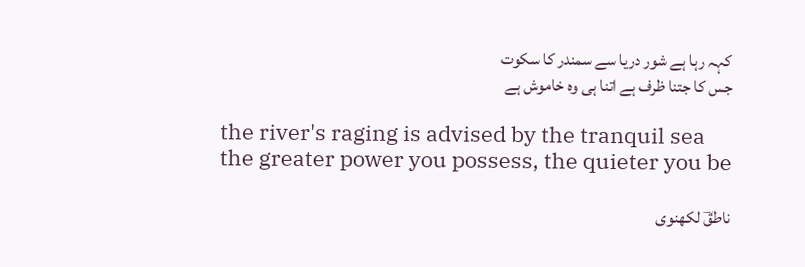کہہ رہا ہے شور دریا سے سمندر کا سکوت
جس کا جتنا ظرف ہے اتنا ہی وہ خاموش ہے

the river's raging is advised by the tranquil sea
the greater power you possess, the quieter you be

ناطقؔ لکھنوی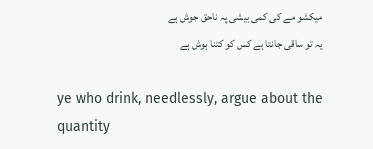میکشو مے کی کمی بیشی پہ ناحق جوش ہے
یہ تو ساقی جانتا ہے کس کو کتنا ہوش ہے

ye who drink, needlessly, argue about the quantity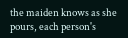the maiden knows as she pours, each person's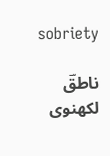sobriety

ناطقؔ لکھنوی